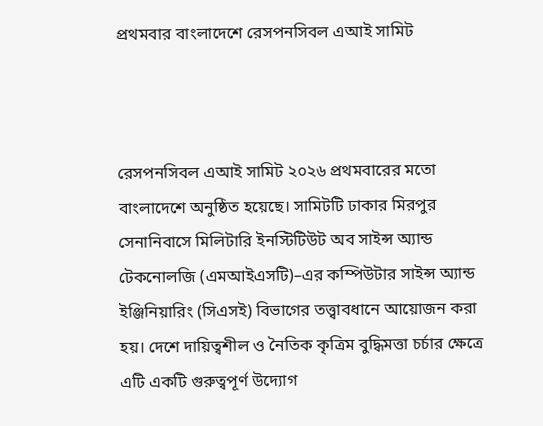প্রথমবার বাংলাদেশে রেসপনসিবল এআই সামিট



রেসপনসিবল এআই সামিট ২০২৬ প্রথমবারের মতো বাংলাদেশে অনুষ্ঠিত হয়েছে। সামিটটি ঢাকার মিরপুর সেনানিবাসে মিলিটারি ইনস্টিটিউট অব সাইন্স অ্যান্ড টেকনোলজি (এমআইএসটি)–এর কম্পিউটার সাইন্স অ্যান্ড ইঞ্জিনিয়ারিং (সিএসই) বিভাগের তত্ত্বাবধানে আয়োজন করা হয়। দেশে দায়িত্বশীল ও নৈতিক কৃত্রিম বুদ্ধিমত্তা চর্চার ক্ষেত্রে এটি একটি গুরুত্বপূর্ণ উদ্যোগ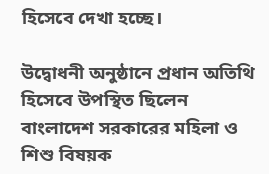হিসেবে দেখা হচ্ছে।

উদ্বোধনী অনুষ্ঠানে প্রধান অতিথি হিসেবে উপস্থিত ছিলেন বাংলাদেশ সরকারের মহিলা ও শিশু বিষয়ক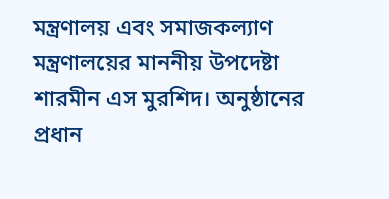মন্ত্রণালয় এবং সমাজকল্যাণ মন্ত্রণালয়ের মাননীয় উপদেষ্টা শারমীন এস মুরশিদ। অনুষ্ঠানের প্রধান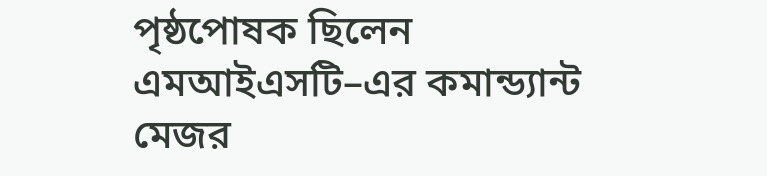পৃষ্ঠপোষক ছিলেন এমআইএসটি–এর কমান্ড্যান্ট মেজর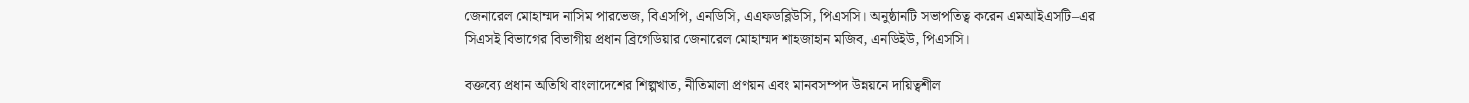জেনারেল মোহাম্মদ নাসিম পারভেজ, বিএসপি, এনডিসি, এএফডব্লিউসি, পিএসসি। অনুষ্ঠানটি সভাপতিত্ব করেন এমআইএসটি–এর সিএসই বিভাগের বিভাগীয় প্রধান ব্রিগেডিয়ার জেনারেল মোহাম্মদ শাহজাহান মজিব, এনডিইউ, পিএসসি।

বক্তব্যে প্রধান অতিথি বাংলাদেশের শিল্পখাত, নীতিমালা প্রণয়ন এবং মানবসম্পদ উন্নয়নে দায়িত্বশীল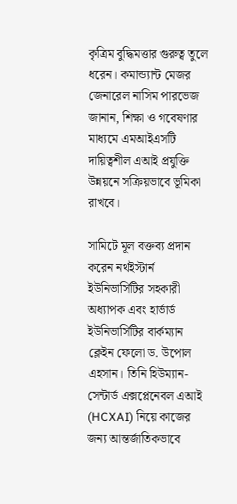কৃত্রিম বুদ্ধিমত্তার গুরুত্ব তুলে ধরেন। কমান্ড্যান্ট মেজর জেনারেল নাসিম পারভেজ জানান, শিক্ষা ও গবেষণার মাধ্যমে এমআইএসটি দায়িত্বশীল এআই প্রযুক্তি উন্নয়নে সক্রিয়ভাবে ভূমিকা রাখবে।

সামিটে মূল বক্তব্য প্রদান করেন নর্থইস্টার্ন ইউনিভার্সিটির সহকারী অধ্যাপক এবং হার্ভার্ড ইউনিভার্সিটির বার্কম্যান ক্লেইন ফেলো ড. উপোল এহসান। তিনি হিউম্যান-সেন্টার্ড এক্সপ্লেনেবল এআই (HCXAI) নিয়ে কাজের জন্য আন্তর্জাতিকভাবে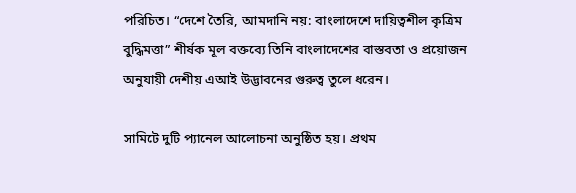পরিচিত। “দেশে তৈরি, আমদানি নয়: বাংলাদেশে দায়িত্বশীল কৃত্রিম বুদ্ধিমত্তা” শীর্ষক মূল বক্তব্যে তিনি বাংলাদেশের বাস্তবতা ও প্রয়োজন অনুযায়ী দেশীয় এআই উদ্ভাবনের গুরুত্ব তুলে ধরেন।

সামিটে দুটি প্যানেল আলোচনা অনুষ্ঠিত হয়। প্রথম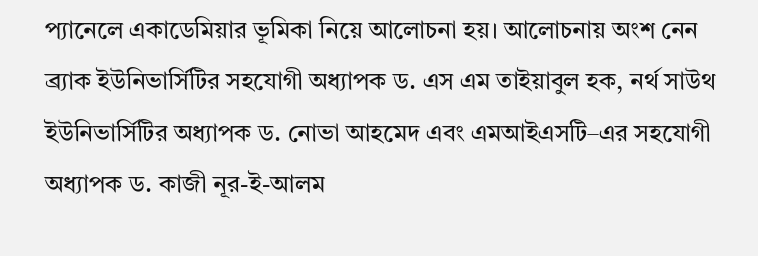প্যানেলে একাডেমিয়ার ভূমিকা নিয়ে আলোচনা হয়। আলোচনায় অংশ নেন ব্র্যাক ইউনিভার্সিটির সহযোগী অধ্যাপক ড. এস এম তাইয়াবুল হক, নর্থ সাউথ ইউনিভার্সিটির অধ্যাপক ড. নোভা আহমেদ এবং এমআইএসটি–এর সহযোগী অধ্যাপক ড. কাজী নূর-ই-আলম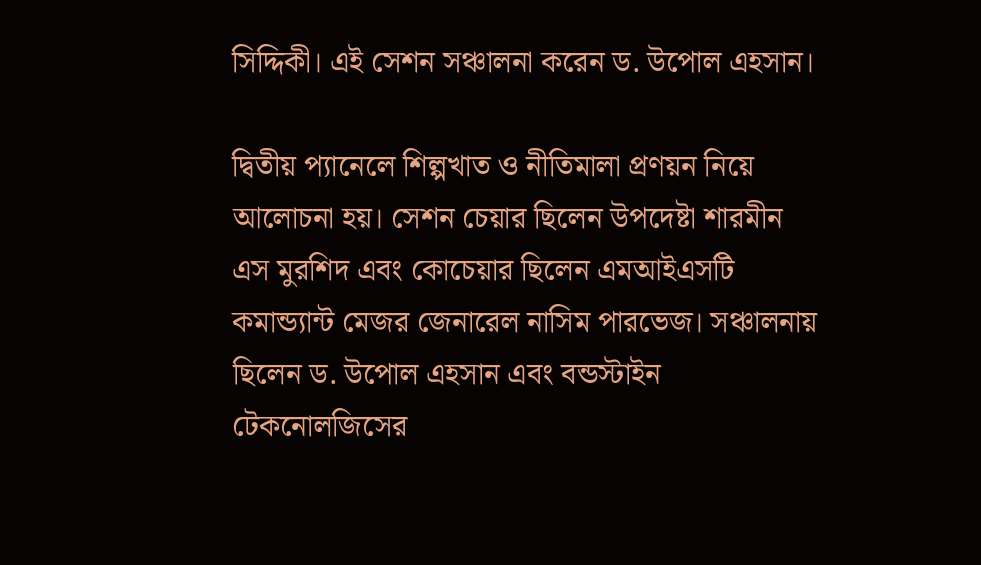সিদ্দিকী। এই সেশন সঞ্চালনা করেন ড. উপোল এহসান।

দ্বিতীয় প্যানেলে শিল্পখাত ও নীতিমালা প্রণয়ন নিয়ে আলোচনা হয়। সেশন চেয়ার ছিলেন উপদেষ্টা শারমীন এস মুরশিদ এবং কোচেয়ার ছিলেন এমআইএসটি কমান্ড্যান্ট মেজর জেনারেল নাসিম পারভেজ। সঞ্চালনায় ছিলেন ড. উপোল এহসান এবং বন্ডস্টাইন টেকনোলজিসের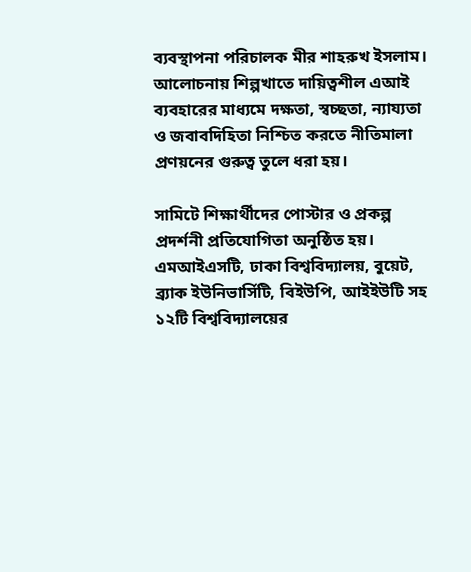ব্যবস্থাপনা পরিচালক মীর শাহরুখ ইসলাম। আলোচনায় শিল্পখাতে দায়িত্বশীল এআই ব্যবহারের মাধ্যমে দক্ষতা, স্বচ্ছতা, ন্যায্যতা ও জবাবদিহিতা নিশ্চিত করতে নীতিমালা প্রণয়নের গুরুত্ব তুলে ধরা হয়।

সামিটে শিক্ষার্থীদের পোস্টার ও প্রকল্প প্রদর্শনী প্রতিযোগিতা অনুষ্ঠিত হয়। এমআইএসটি, ঢাকা বিশ্ববিদ্যালয়, বুয়েট, ব্র্যাক ইউনিভার্সিটি, বিইউপি, আইইউটি সহ ১২টি বিশ্ববিদ্যালয়ের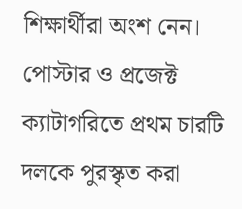শিক্ষার্থীরা অংশ নেন। পোস্টার ও প্রজেক্ট ক্যাটাগরিতে প্রথম চারটি দলকে পুরস্কৃত করা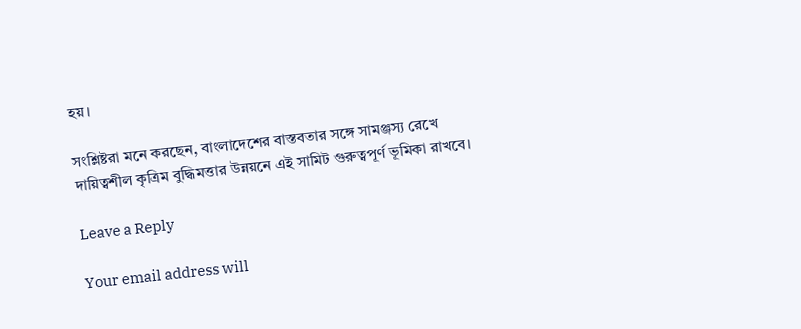হয়।

সংশ্লিষ্টরা মনে করছেন, বাংলাদেশের বাস্তবতার সঙ্গে সামঞ্জস্য রেখে দায়িত্বশীল কৃত্রিম বুদ্ধিমত্তার উন্নয়নে এই সামিট গুরুত্বপূর্ণ ভূমিকা রাখবে।

Leave a Reply

Your email address will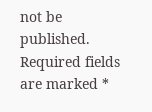not be published. Required fields are marked *